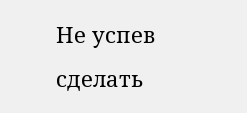Не успев сделать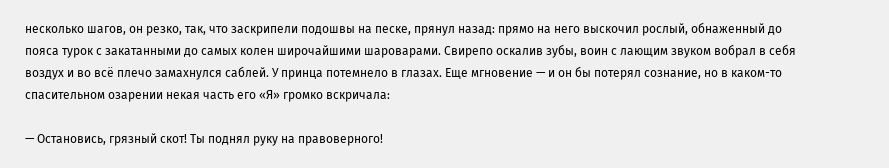несколько шагов, он резко, так, что заскрипели подошвы на песке, прянул назад: прямо на него выскочил рослый, обнаженный до пояса турок с закатанными до самых колен широчайшими шароварами. Свирепо оскалив зубы, воин с лающим звуком вобрал в себя воздух и во всё плечо замахнулся саблей. У принца потемнело в глазах. Еще мгновение — и он бы потерял сознание, но в каком-то спасительном озарении некая часть его «Я» громко вскричала:

— Остановись, грязный скот! Ты поднял руку на правоверного!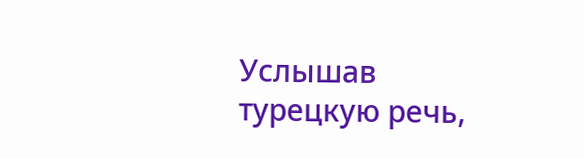Услышав турецкую речь,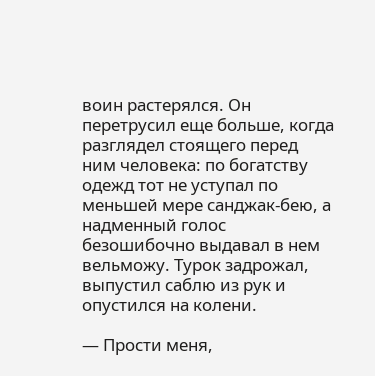воин растерялся. Он перетрусил еще больше, когда разглядел стоящего перед ним человека: по богатству одежд тот не уступал по меньшей мере санджак-бею, а надменный голос безошибочно выдавал в нем вельможу. Турок задрожал, выпустил саблю из рук и опустился на колени.

— Прости меня,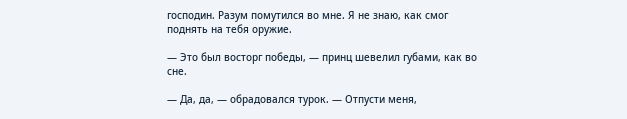господин. Разум помутился во мне. Я не знаю, как смог поднять на тебя оружие.

— Это был восторг победы, — принц шевелил губами, как во сне.

— Да, да, — обрадовался турок. — Отпусти меня,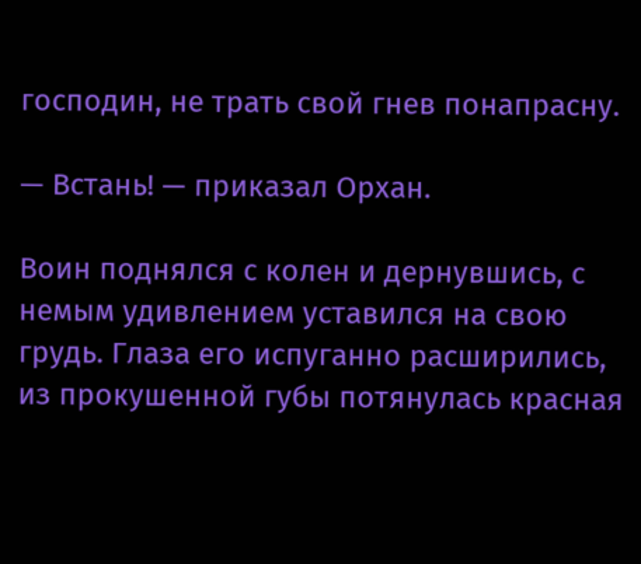господин, не трать свой гнев понапрасну.

— Встань! — приказал Орхан.

Воин поднялся с колен и дернувшись, с немым удивлением уставился на свою грудь. Глаза его испуганно расширились, из прокушенной губы потянулась красная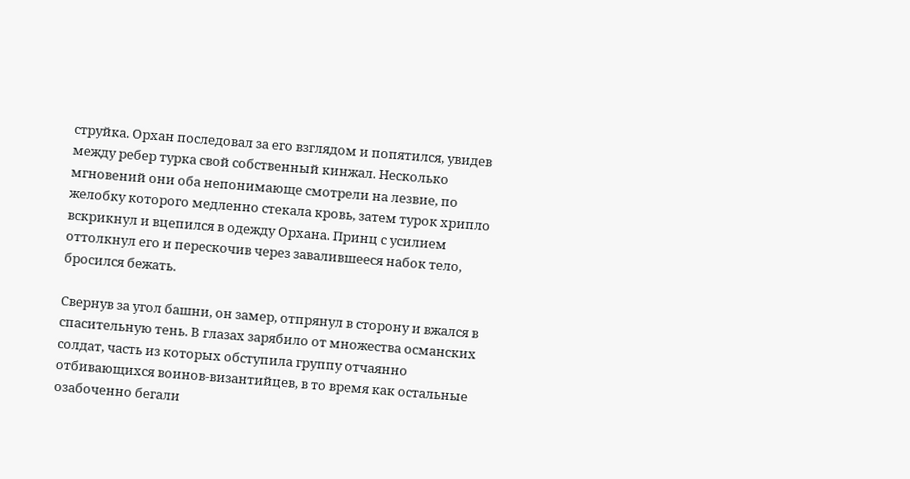струйка. Орхан последовал за его взглядом и попятился, увидев между ребер турка свой собственный кинжал. Несколько мгновений они оба непонимающе смотрели на лезвие, по желобку которого медленно стекала кровь, затем турок хрипло вскрикнул и вцепился в одежду Орхана. Принц с усилием оттолкнул его и перескочив через завалившееся набок тело, бросился бежать.

Свернув за угол башни, он замер, отпрянул в сторону и вжался в спасительную тень. В глазах зарябило от множества османских солдат, часть из которых обступила группу отчаянно отбивающихся воинов-византийцев, в то время как остальные озабоченно бегали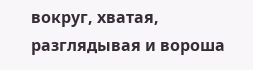вокруг, хватая, разглядывая и вороша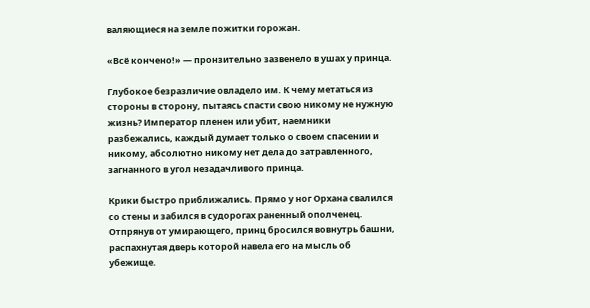валяющиеся на земле пожитки горожан.

«Всё кончено!» — пронзительно зазвенело в ушах у принца.

Глубокое безразличие овладело им. К чему метаться из стороны в сторону, пытаясь спасти свою никому не нужную жизнь? Император пленен или убит, наемники разбежались, каждый думает только о своем спасении и никому, абсолютно никому нет дела до затравленного, загнанного в угол незадачливого принца.

Крики быстро приближались. Прямо у ног Орхана свалился со стены и забился в судорогах раненный ополченец. Отпрянув от умирающего, принц бросился вовнутрь башни, распахнутая дверь которой навела его на мысль об убежище.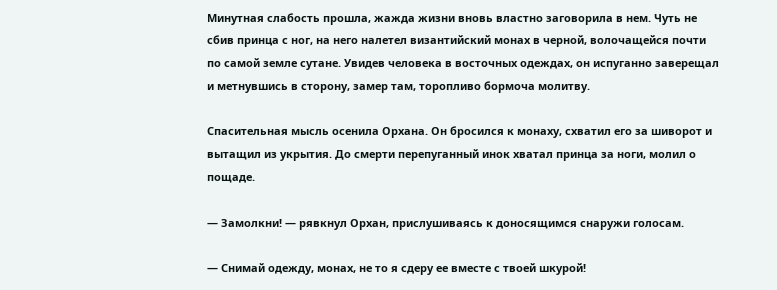Минутная слабость прошла, жажда жизни вновь властно заговорила в нем. Чуть не сбив принца с ног, на него налетел византийский монах в черной, волочащейся почти по самой земле сутане. Увидев человека в восточных одеждах, он испуганно заверещал и метнувшись в сторону, замер там, торопливо бормоча молитву.

Спасительная мысль осенила Орхана. Он бросился к монаху, схватил его за шиворот и вытащил из укрытия. До смерти перепуганный инок хватал принца за ноги, молил о пощаде.

— Замолкни! — рявкнул Орхан, прислушиваясь к доносящимся снаружи голосам.

— Снимай одежду, монах, не то я сдеру ее вместе с твоей шкурой!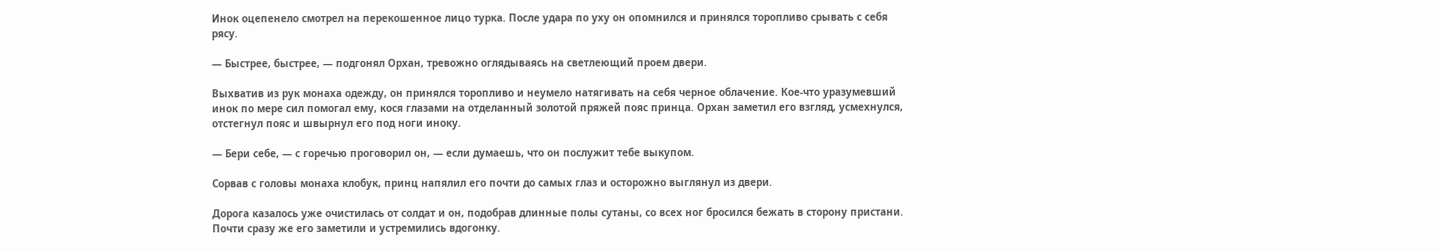Инок оцепенело смотрел на перекошенное лицо турка. После удара по уху он опомнился и принялся торопливо срывать с себя рясу.

— Быстрее, быстрее, — подгонял Орхан, тревожно оглядываясь на светлеющий проем двери.

Выхватив из рук монаха одежду, он принялся торопливо и неумело натягивать на себя черное облачение. Кое-что уразумевший инок по мере сил помогал ему, кося глазами на отделанный золотой пряжей пояс принца. Орхан заметил его взгляд, усмехнулся, отстегнул пояс и швырнул его под ноги иноку.

— Бери себе, — с горечью проговорил он, — если думаешь, что он послужит тебе выкупом.

Сорвав с головы монаха клобук, принц напялил его почти до самых глаз и осторожно выглянул из двери.

Дорога казалось уже очистилась от солдат и он, подобрав длинные полы сутаны, со всех ног бросился бежать в сторону пристани. Почти сразу же его заметили и устремились вдогонку.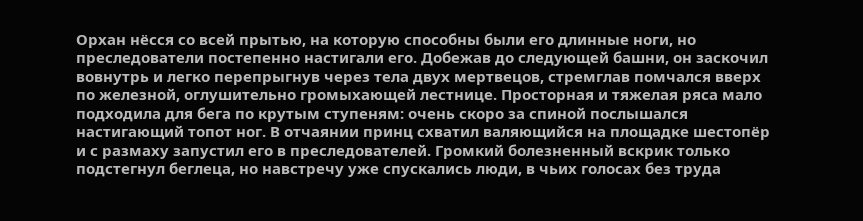Орхан нёсся со всей прытью, на которую способны были его длинные ноги, но преследователи постепенно настигали его. Добежав до следующей башни, он заскочил вовнутрь и легко перепрыгнув через тела двух мертвецов, стремглав помчался вверх по железной, оглушительно громыхающей лестнице. Просторная и тяжелая ряса мало подходила для бега по крутым ступеням: очень скоро за спиной послышался настигающий топот ног. В отчаянии принц схватил валяющийся на площадке шестопёр и с размаху запустил его в преследователей. Громкий болезненный вскрик только подстегнул беглеца, но навстречу уже спускались люди, в чьих голосах без труда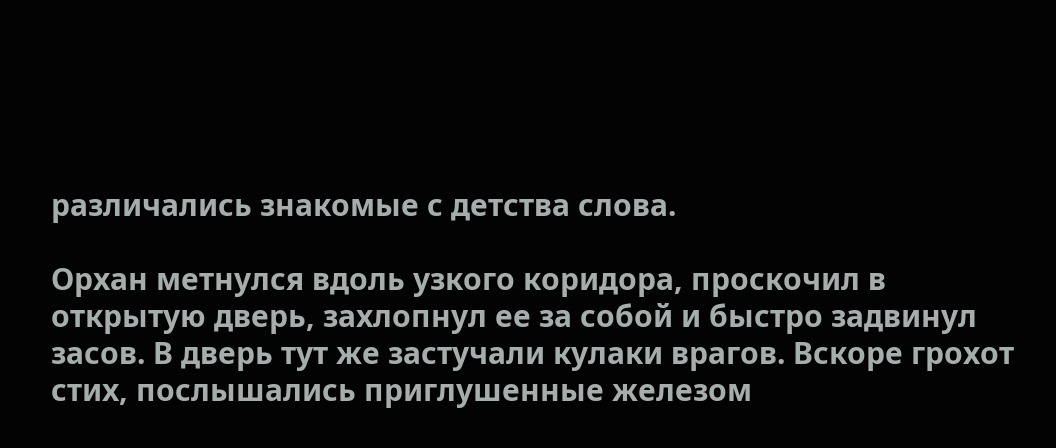различались знакомые с детства слова.

Орхан метнулся вдоль узкого коридора, проскочил в открытую дверь, захлопнул ее за собой и быстро задвинул засов. В дверь тут же застучали кулаки врагов. Вскоре грохот стих, послышались приглушенные железом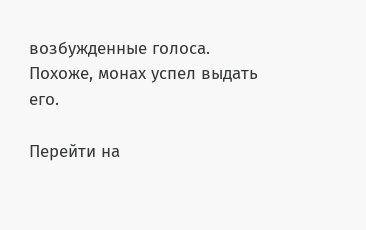возбужденные голоса. Похоже, монах успел выдать его.

Перейти на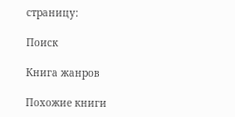страницу:

Поиск

Книга жанров

Похожие книги